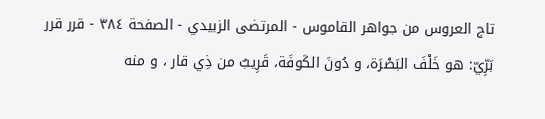تاج العروس من جواهر القاموس - المرتضى الزبيدي - الصفحة ٣٨٤ - قرر قرر
بَرِّيّ: هو خَلْفَ البَصْرَة، و دُونَ الكَوفَة، قَرِيبٌ من ذِي قار ، و منه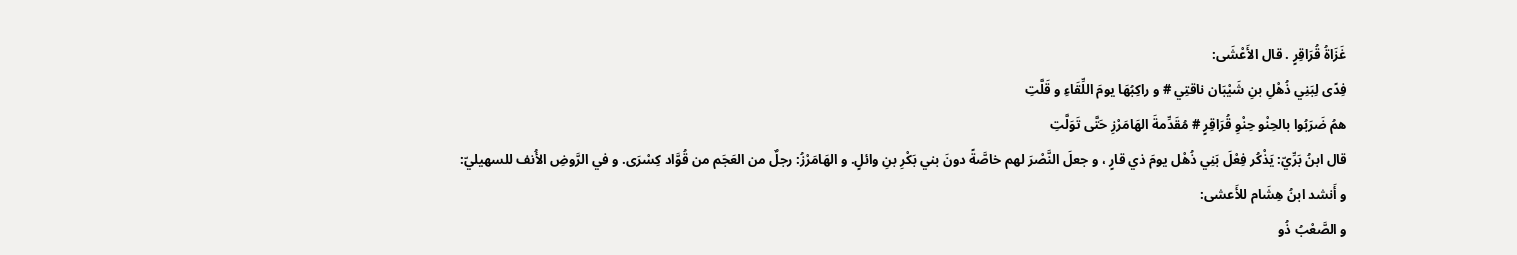غَزَاةُ قُرَاقِرٍ . قال الأَعْشَى:
فِدًى لِبَنِي ذُهْلِ بنِ شَيْبَان ناقتِي # و راكِبُهَا يومَ اللِّقَاءِ و قَلَّتِ
همُ ضَرَبُوا بالحِنْو حِنْوِ قُرَاقِرٍ # مُقَدِّمةَ الهَامَرْزِ حَتَّى تَوَلَّتِ
قال ابنُ بَرِّيّ: يَذْكُر فِعْلَ بَنِي ذُهْل يومَ ذي قارٍ ، و جعلَ النَّصْرَ لهم خاصَّةً دونَ بني بَكْرِ بنِ وائلٍ. و الهَامَرْزُ: رجلٌ من العَجَم من قُوَّاد كِسْرَى. و في الرَّوضِ الأُنف للسهيليّ:
و أَنشد ابنُ هِشَام للأَعشى:
و الصَّعْبُ ذُو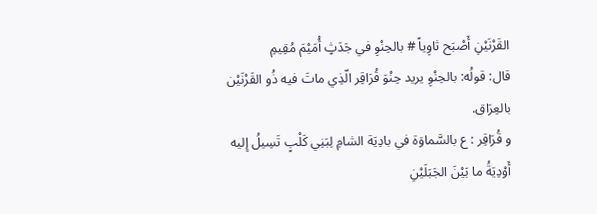القَرْنَيْنِ أَصْبَح ثاوِياً # بالحِنْوِ في جَدَثٍ أُمَيْمَ مُقِيمِ
قال: قولُه: بالحِنْوِ يريد حِنْوَ قُرَاقِر الّذِي ماتَ فيه ذُو القَرْنَيْن بالعِرَاق.
و قُرَاقِر : ع بالسَّماوَة في بادِيَة الشامِ لِبَنِي كَلْبٍ تَسِيلُ إِليه أَوْدِيَةُ ما بَيْنَ الجَبَلَيْنِ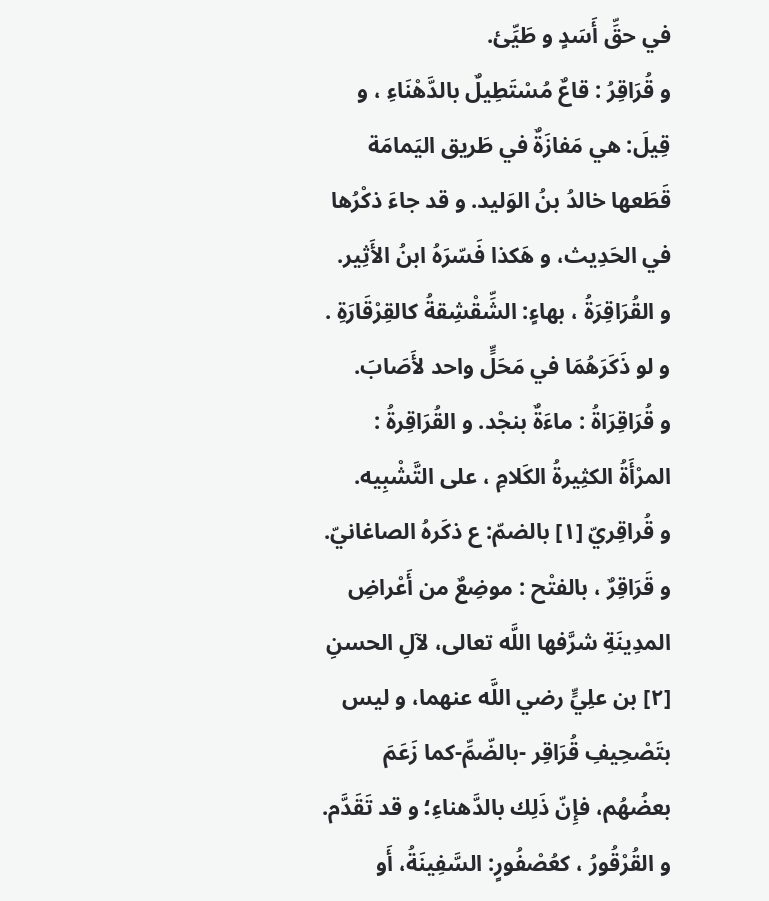في حقِّ أَسَدٍ و طَيِّئ.
و قُرَاقِرُ : قاعٌ مُسْتَطِيلٌ بالدَّهْنَاءِ ، و قِيلَ: هي مَفازَةٌ في طَريق اليَمامَة قَطَعها خالدُ بنُ الوَليد. و قد جاءَ ذكْرُها في الحَدِيث، و هَكذا فَسّرَهُ ابنُ الأَثِير.
و القُرَاقِرَةُ ، بهاءٍ: الشِّقْشِقةُ كالقِرْقَارَةِ . و لو ذَكَرَهُمَا في مَحَلٍّ واحد لأَصَابَ.
و قُرَاقِرَاةُ : ماءَةٌ بنجْد. و القُرَاقِرةُ : المرْأَةُ الكثِيرةُ الكَلامِ ، على التَّشْبِيه.
و قُراقِريّ [١] بالضمّ: ع ذكَرهُ الصاغانيّ.
و قَرَاقِرٌ ، بالفتْح : موضِعٌ من أَعْراضِ المدِينَةِ شرَّفها اللَّه تعالى، لآلِ الحسنِ [٢] بن علِيٍّ رضي اللَّه عنهما، و ليس بتَصْحِيفِ قُرَاقِر -بالضّمِّ-كما زَعَمَ بعضُهُم، فإِنّ ذَلِك بالدَّهناءِ؛ و قد تَقَدَّم.
و القُرْقُورُ ، كعُصْفُورٍ: السَّفِينَةُ، أَو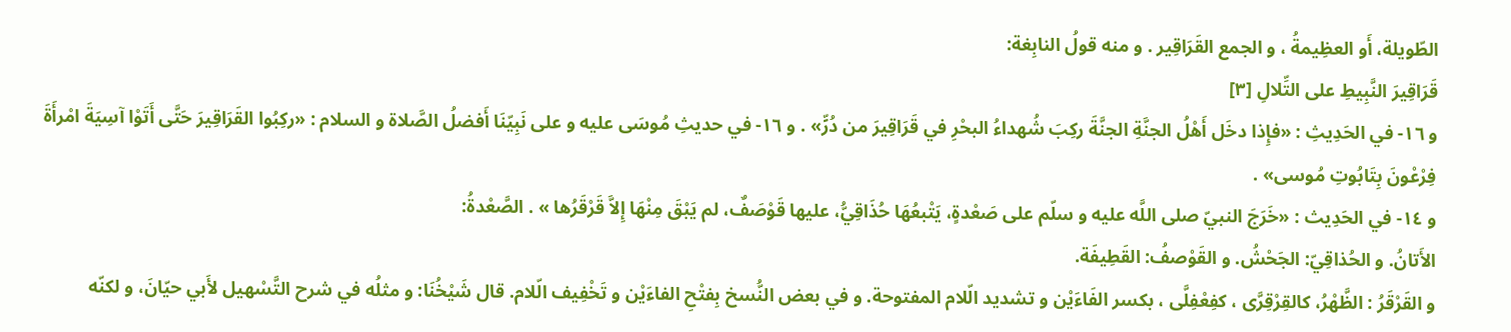الطّويلة، أَو العظِيمةُ ، و الجمع القَرَاقِير . و منه قولُ النابِغة:
قَرَاقِيرَ النَّبِيطِ على التِّلالِ [٣]
و ١٦- في الحَدِيثِ : «فإِذا دخَل أَهْلُ الجنَّةِ الجنَّةَ ركِبَ شُهداءُ البحْرِ في قَرَاقِيرَ من دُرٍّ» . و ١٦- في حديثِ مُوسَى عليه و على نَبِيّنَا أَفضلُ الصَّلاة و السلام : «ركِبُوا القَرَاقِيرَ حَتَّى أَتَوْا آسِيَةَ امْرأَةَ فِرْعْونَ بِتَابُوتِ مُوسى» .
و ١٤- في الحَدِيث : «خَرَجَ النبيّ صلى اللَّه عليه و سلّم على صَعْدةٍ، يَتْبعُهَا حُذَاقِيُّ، عليها قَوْصَفٌ، لم يَبْقَ مِنْهَا إِلاَّ قَرْقَرُها » . الصَّعْدةُ:
الأَتانُ. و الحُذاقِيّ: الجَحْشُ. و القَوْصفُ: القَطِيفَة.
و القَرْقَرُ : الظَّهْرُ، كالقِرْقِرَّى ، كفِعْفِلَّى ، بكسر الفَاءَيْن و تشديد الّلام المفتوحة. و في بعض النُّسخ بِفتْحِ الفاءَيْن و تَخْفِيف الّلام. قال شَيْخُنَا: و مثلُه في شرح التَّسْهيل لأَبي حيّانَ، و لكنّه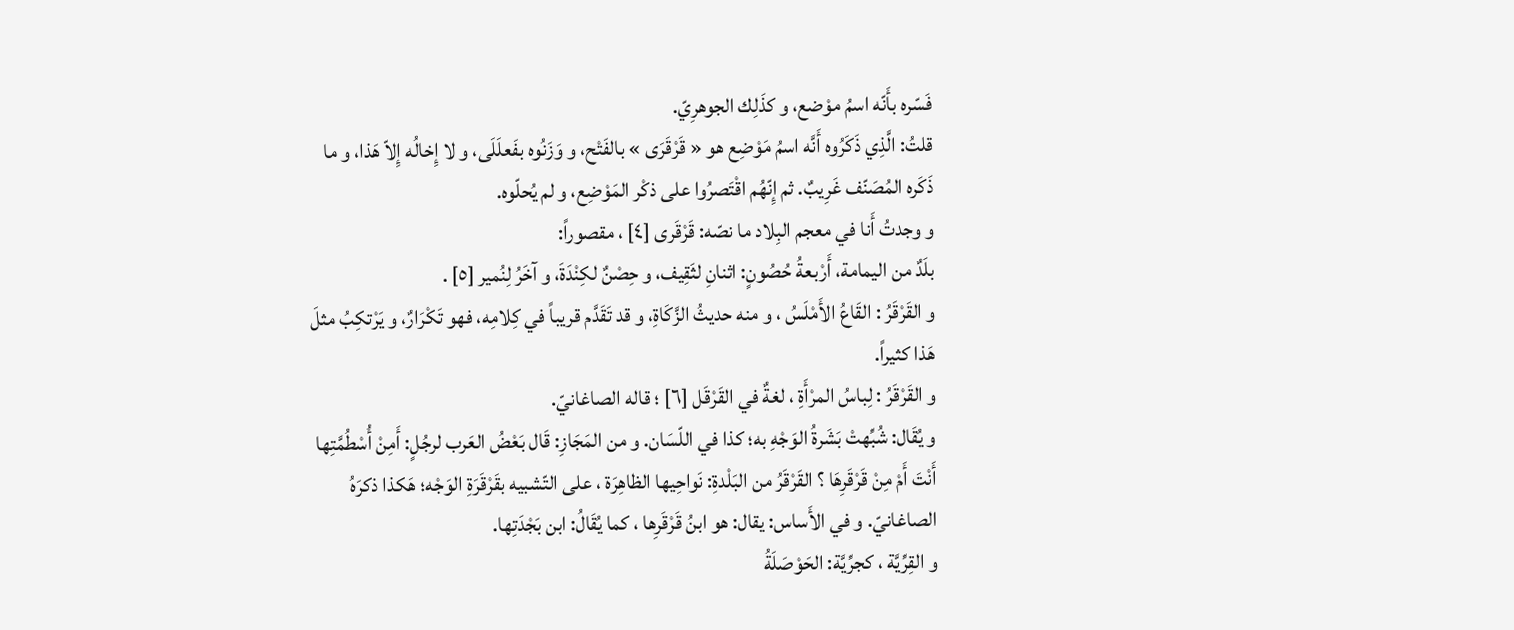فَسّره بأَنّه اسمُ موْضع، و كذَلِك الجوهرِيّ.
قلتُ: الَّذِي ذَكَرُوه أَنَّه اسمُ مَوْضِع هو « قَرْقَرَى » بالفَتْح، و وَزَنُوه بفَعلَلَى، و لا إِخالُه إِلاّ هَذا، و ما ذَكَره المُصَنّف غَرِيبٌ. ثم إِنّهُم اقْتَصرُوا على ذكْر المَوْضِع، و لم يُحلّوه.
و وجدتُ أَنا في معجم البِلاد ما نصّه: قَرْقَرى [٤] ، مقصوراً:
بلَدٌ من اليمامة، أَرْبعةُ حُصُونٍ: اثنانِ لثَقِيف، و حِصْنٌ لكِنْدَةَ، و آخَرُ لِنُمير [٥] .
و القَرْقَرُ : القَاعُ الأَمْلَسُ ، و منه حديثُ الزَّكَاةِ، و قد تَقَدَّم قريباً في كِلامِه، فهو تَكْرَارٌ، و يَرْتكِبُ مثلَ هَذا كثيراً.
و القَرْقَرُ : لِباسُ المرْأَةِ ، لغةٌ في القَرْقَل [٦] ؛ قاله الصاغانيّ.
و يُقَال: شُبِّهتْ بَشَرةُ الوَجْهِ به؛ كذا في اللّسَان. و من المَجَازِ: قَال بَعْضُ العَرب لرجُلٍ: أَمِنْ أُسْطُمَّتِها أَنْتَ أَمْ مِنْ قَرْقَرِهَا ؟ القَرْقَرُ من البَلْدةِ: نَواحِيها الظاهِرَة ، على التّشبيه بقَرْقَرَةِ الوَجْه؛ هَكذا ذكرَهُ الصاغانيّ. و في الأَساس: يقال: هو ابنُ قَرْقَرِها ، كما يُقَالُ: ابن بَجْدَتِها.
و القِرِّيَّة ، كجرِّيَّة: الحَوْصَلَةُ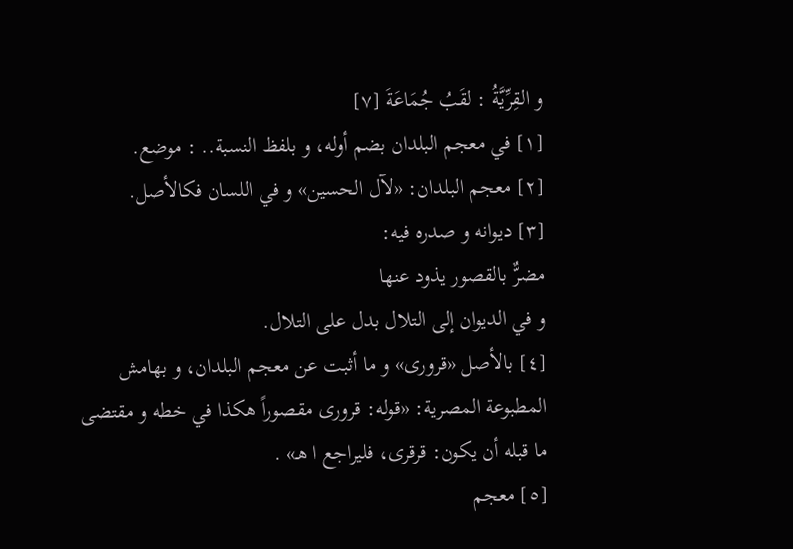و القِرِّيَّةُ : لقَبُ جُمَاعَةَ [٧]
[١] في معجم البلدان بضم أوله، و بلفظ النسبة.. : موضع.
[٢] معجم البلدان: «لآل الحسين» و في اللسان فكالأصل.
[٣] ديوانه و صدره فيه:
مضرٌّ بالقصور يذود عنها
و في الديوان إلى التلال بدل على التلال.
[٤] بالأصل «قرورى» و ما أثبت عن معجم البلدان، و بهامش المطبوعة المصرية: «قوله: قرورى مقصوراً هكذا في خطه و مقتضى ما قبله أن يكون: قرقرى، فليراجع ا هـ» .
[٥] معجم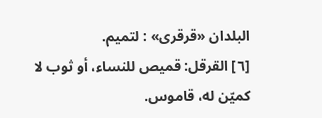البلدان «قرقرى» : لتميم.
[٦] القرقل: قميص للنساء، أو ثوب لا كميّن له، قاموس.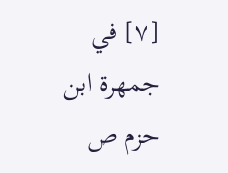[٧] في جمهرة ابن حزم ص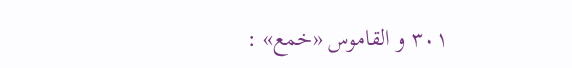٣٠١ و القاموس «خمع» :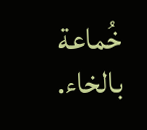خُماعة بالخاء.